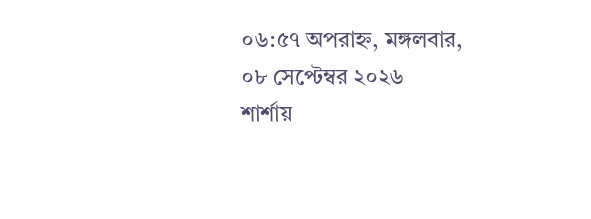০৬:৫৭ অপরাহ্ন, মঙ্গলবার, ০৮ সেপ্টেম্বর ২০২৬
শার্শায়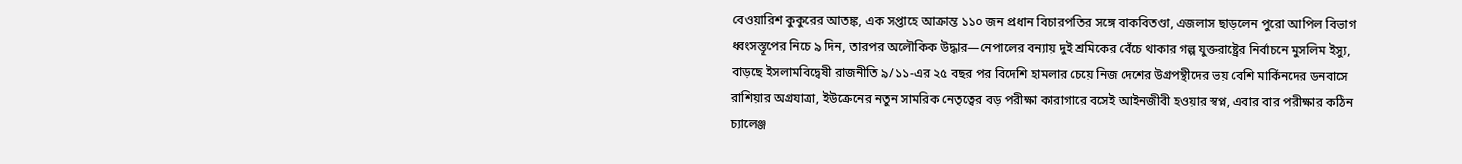বেওয়ারিশ কুকুরের আতঙ্ক, এক সপ্তাহে আক্রান্ত ১১০ জন প্রধান বিচারপতির সঙ্গে বাকবিতণ্ডা, এজলাস ছাড়লেন পুরো আপিল বিভাগ ধ্বংসস্তূপের নিচে ৯ দিন, তারপর অলৌকিক উদ্ধার—নেপালের বন্যায় দুই শ্রমিকের বেঁচে থাকার গল্প যুক্তরাষ্ট্রের নির্বাচনে মুসলিম ইস্যু, বাড়ছে ইসলামবিদ্বেষী রাজনীতি ৯/১১-এর ২৫ বছর পর বিদেশি হামলার চেয়ে নিজ দেশের উগ্রপন্থীদের ভয় বেশি মার্কিনদের ডনবাসে রাশিয়ার অগ্রযাত্রা, ইউক্রেনের নতুন সামরিক নেতৃত্বের বড় পরীক্ষা কারাগারে বসেই আইনজীবী হওয়ার স্বপ্ন, এবার বার পরীক্ষার কঠিন চ্যালেঞ্জ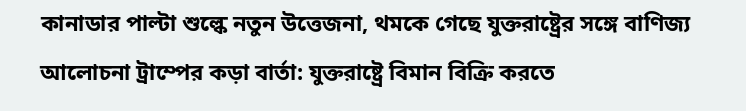কানাডার পাল্টা শুল্কে নতুন উত্তেজনা, থমকে গেছে যুক্তরাষ্ট্রের সঙ্গে বাণিজ্য আলোচনা ট্রাম্পের কড়া বার্তা: যুক্তরাষ্ট্রে বিমান বিক্রি করতে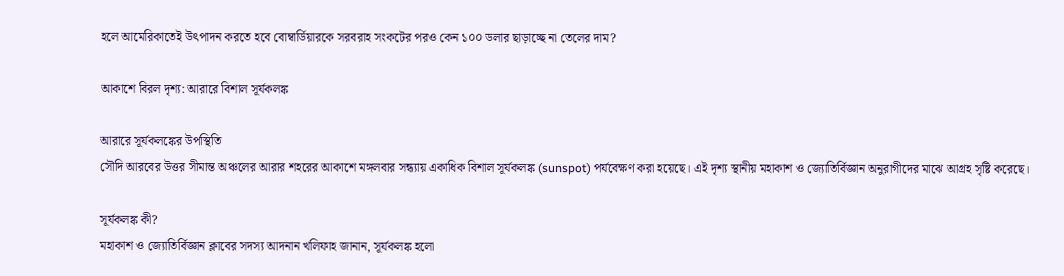হলে আমেরিকাতেই উৎপাদন করতে হবে বোম্বার্ডিয়ারকে সরবরাহ সংকটের পরও কেন ১০০ ডলার ছাড়াচ্ছে না তেলের দাম?

আকাশে বিরল দৃশ্য: আরারে বিশাল সূর্যকলঙ্ক

আরারে সূর্যকলঙ্কের উপস্থিতি
সৌদি আরবের উত্তর সীমান্ত অঞ্চলের আরার শহরের আকাশে মঙ্গলবার সন্ধ্যায় একাধিক বিশাল সূর্যকলঙ্ক (sunspot) পর্যবেক্ষণ করা হয়েছে। এই দৃশ্য স্থানীয় মহাকাশ ও জ্যোতির্বিজ্ঞান অনুরাগীদের মাঝে আগ্রহ সৃষ্টি করেছে।

সূর্যকলঙ্ক কী?
মহাকাশ ও জ্যোতির্বিজ্ঞান ক্লাবের সদস্য আদনান খলিফাহ জানান, সূর্যকলঙ্ক হলো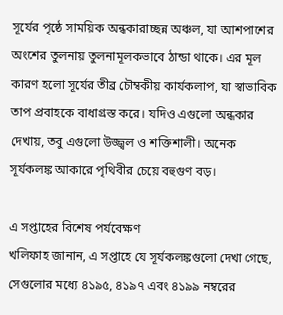সূর্যের পৃষ্ঠে সাময়িক অন্ধকারাচ্ছন্ন অঞ্চল, যা আশপাশের অংশের তুলনায় তুলনামূলকভাবে ঠান্ডা থাকে। এর মূল কারণ হলো সূর্যের তীব্র চৌম্বকীয় কার্যকলাপ, যা স্বাভাবিক তাপ প্রবাহকে বাধাগ্রস্ত করে। যদিও এগুলো অন্ধকার দেখায়, তবু এগুলো উজ্জ্বল ও শক্তিশালী। অনেক সূর্যকলঙ্ক আকারে পৃথিবীর চেয়ে বহুগুণ বড়।

এ সপ্তাহের বিশেষ পর্যবেক্ষণ
খলিফাহ জানান, এ সপ্তাহে যে সূর্যকলঙ্কগুলো দেখা গেছে, সেগুলোর মধ্যে ৪১৯৫, ৪১৯৭ এবং ৪১৯৯ নম্বরের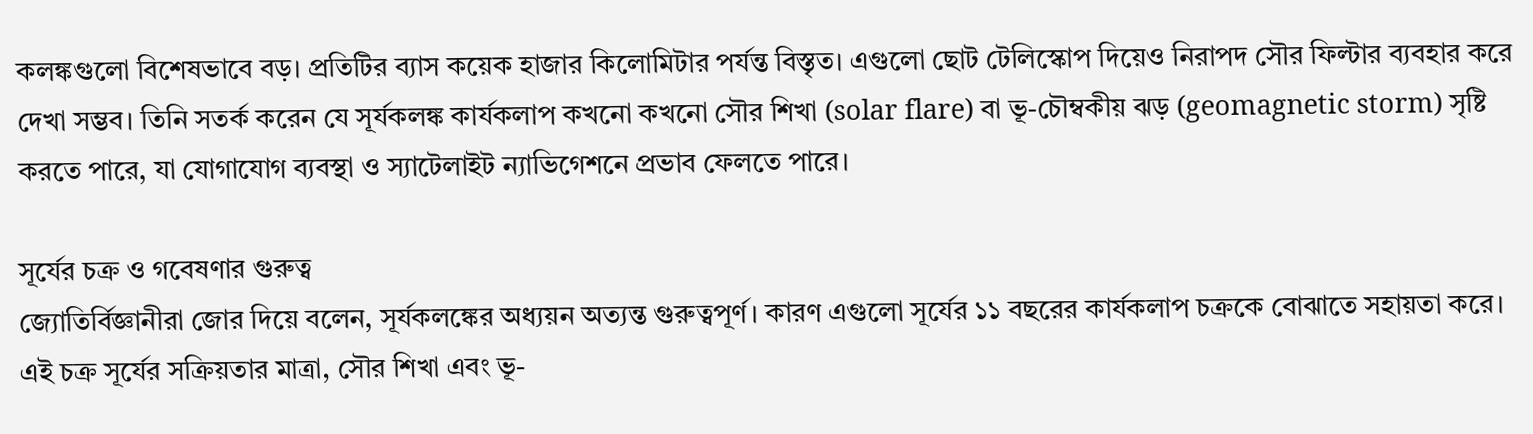কলঙ্কগুলো বিশেষভাবে বড়। প্রতিটির ব্যাস কয়েক হাজার কিলোমিটার পর্যন্ত বিস্তৃত। এগুলো ছোট টেলিস্কোপ দিয়েও নিরাপদ সৌর ফিল্টার ব্যবহার করে দেখা সম্ভব। তিনি সতর্ক করেন যে সূর্যকলঙ্ক কার্যকলাপ কখনো কখনো সৌর শিখা (solar flare) বা ভূ-চৌম্বকীয় ঝড় (geomagnetic storm) সৃষ্টি করতে পারে, যা যোগাযোগ ব্যবস্থা ও স্যাটেলাইট ন্যাভিগেশনে প্রভাব ফেলতে পারে।

সূর্যের চক্র ও গবেষণার গুরুত্ব
জ্যোতির্বিজ্ঞানীরা জোর দিয়ে বলেন, সূর্যকলঙ্কের অধ্যয়ন অত্যন্ত গুরুত্বপূর্ণ। কারণ এগুলো সূর্যের ১১ বছরের কার্যকলাপ চক্রকে বোঝাতে সহায়তা করে। এই চক্র সূর্যের সক্রিয়তার মাত্রা, সৌর শিখা এবং ভূ-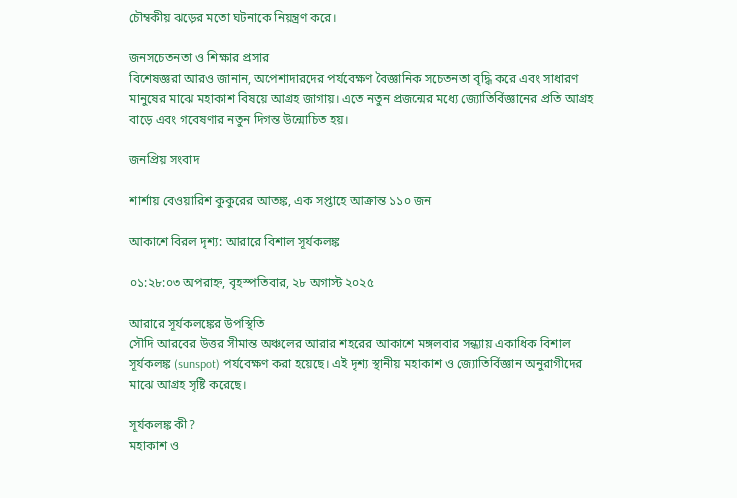চৌম্বকীয় ঝড়ের মতো ঘটনাকে নিয়ন্ত্রণ করে।

জনসচেতনতা ও শিক্ষার প্রসার
বিশেষজ্ঞরা আরও জানান, অপেশাদারদের পর্যবেক্ষণ বৈজ্ঞানিক সচেতনতা বৃদ্ধি করে এবং সাধারণ মানুষের মাঝে মহাকাশ বিষয়ে আগ্রহ জাগায়। এতে নতুন প্রজন্মের মধ্যে জ্যোতির্বিজ্ঞানের প্রতি আগ্রহ বাড়ে এবং গবেষণার নতুন দিগন্ত উন্মোচিত হয়।

জনপ্রিয় সংবাদ

শার্শায় বেওয়ারিশ কুকুরের আতঙ্ক, এক সপ্তাহে আক্রান্ত ১১০ জন

আকাশে বিরল দৃশ্য: আরারে বিশাল সূর্যকলঙ্ক

০১:২৮:০৩ অপরাহ্ন, বৃহস্পতিবার, ২৮ অগাস্ট ২০২৫

আরারে সূর্যকলঙ্কের উপস্থিতি
সৌদি আরবের উত্তর সীমান্ত অঞ্চলের আরার শহরের আকাশে মঙ্গলবার সন্ধ্যায় একাধিক বিশাল সূর্যকলঙ্ক (sunspot) পর্যবেক্ষণ করা হয়েছে। এই দৃশ্য স্থানীয় মহাকাশ ও জ্যোতির্বিজ্ঞান অনুরাগীদের মাঝে আগ্রহ সৃষ্টি করেছে।

সূর্যকলঙ্ক কী?
মহাকাশ ও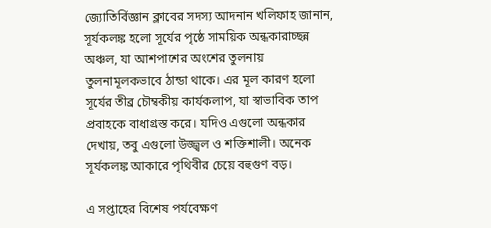জ্যোতির্বিজ্ঞান ক্লাবের সদস্য আদনান খলিফাহ জানান, সূর্যকলঙ্ক হলো সূর্যের পৃষ্ঠে সাময়িক অন্ধকারাচ্ছন্ন অঞ্চল, যা আশপাশের অংশের তুলনায় তুলনামূলকভাবে ঠান্ডা থাকে। এর মূল কারণ হলো সূর্যের তীব্র চৌম্বকীয় কার্যকলাপ, যা স্বাভাবিক তাপ প্রবাহকে বাধাগ্রস্ত করে। যদিও এগুলো অন্ধকার দেখায়, তবু এগুলো উজ্জ্বল ও শক্তিশালী। অনেক সূর্যকলঙ্ক আকারে পৃথিবীর চেয়ে বহুগুণ বড়।

এ সপ্তাহের বিশেষ পর্যবেক্ষণ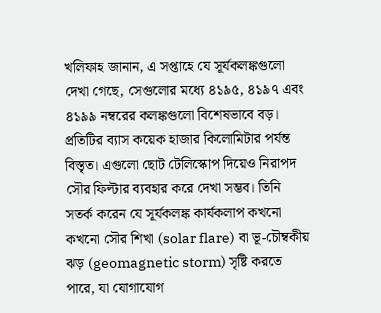খলিফাহ জানান, এ সপ্তাহে যে সূর্যকলঙ্কগুলো দেখা গেছে, সেগুলোর মধ্যে ৪১৯৫, ৪১৯৭ এবং ৪১৯৯ নম্বরের কলঙ্কগুলো বিশেষভাবে বড়। প্রতিটির ব্যাস কয়েক হাজার কিলোমিটার পর্যন্ত বিস্তৃত। এগুলো ছোট টেলিস্কোপ দিয়েও নিরাপদ সৌর ফিল্টার ব্যবহার করে দেখা সম্ভব। তিনি সতর্ক করেন যে সূর্যকলঙ্ক কার্যকলাপ কখনো কখনো সৌর শিখা (solar flare) বা ভূ-চৌম্বকীয় ঝড় (geomagnetic storm) সৃষ্টি করতে পারে, যা যোগাযোগ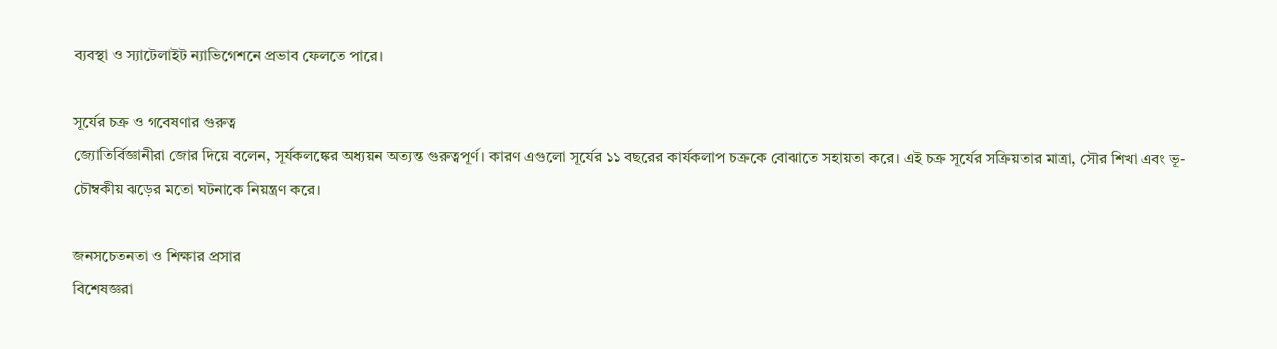ব্যবস্থা ও স্যাটেলাইট ন্যাভিগেশনে প্রভাব ফেলতে পারে।

সূর্যের চক্র ও গবেষণার গুরুত্ব
জ্যোতির্বিজ্ঞানীরা জোর দিয়ে বলেন, সূর্যকলঙ্কের অধ্যয়ন অত্যন্ত গুরুত্বপূর্ণ। কারণ এগুলো সূর্যের ১১ বছরের কার্যকলাপ চক্রকে বোঝাতে সহায়তা করে। এই চক্র সূর্যের সক্রিয়তার মাত্রা, সৌর শিখা এবং ভূ-চৌম্বকীয় ঝড়ের মতো ঘটনাকে নিয়ন্ত্রণ করে।

জনসচেতনতা ও শিক্ষার প্রসার
বিশেষজ্ঞরা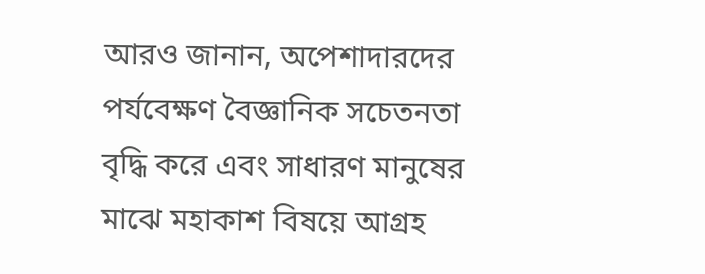আরও জানান, অপেশাদারদের পর্যবেক্ষণ বৈজ্ঞানিক সচেতনতা বৃদ্ধি করে এবং সাধারণ মানুষের মাঝে মহাকাশ বিষয়ে আগ্রহ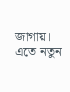জাগায়। এতে নতুন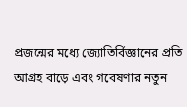প্রজন্মের মধ্যে জ্যোতির্বিজ্ঞানের প্রতি আগ্রহ বাড়ে এবং গবেষণার নতুন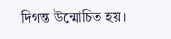দিগন্ত উন্মোচিত হয়।